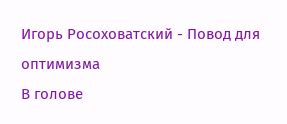Игорь Росоховатский - Повод для оптимизма
В голове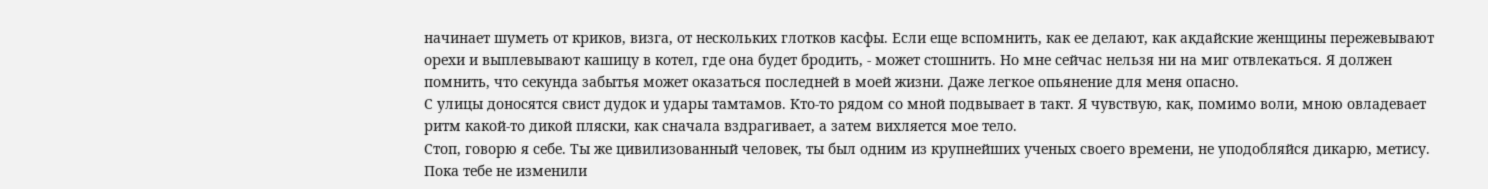начинает шуметь от криков, визга, от нескольких глотков касфы. Если еще вспомнить, как ее делают, как акдайские женщины пережевывают орехи и выплевывают кашицу в котел, где она будет бродить, - может стошнить. Но мне сейчас нельзя ни на миг отвлекаться. Я должен помнить, что секунда забытья может оказаться последней в моей жизни. Даже легкое опьянение для меня опасно.
С улицы доносятся свист дудок и удары тамтамов. Кто-то рядом со мной подвывает в такт. Я чувствую, как, помимо воли, мною овладевает ритм какой-то дикой пляски, как сначала вздрагивает, а затем вихляется мое тело.
Стоп, говорю я себе. Ты же цивилизованный человек, ты был одним из крупнейших ученых своего времени, не уподобляйся дикарю, метису. Пока тебе не изменили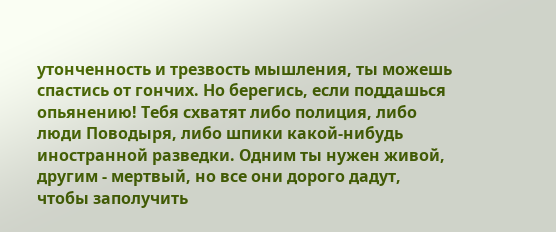утонченность и трезвость мышления, ты можешь спастись от гончих. Но берегись, если поддашься опьянению! Тебя схватят либо полиция, либо люди Поводыря, либо шпики какой-нибудь иностранной разведки. Одним ты нужен живой, другим - мертвый, но все они дорого дадут, чтобы заполучить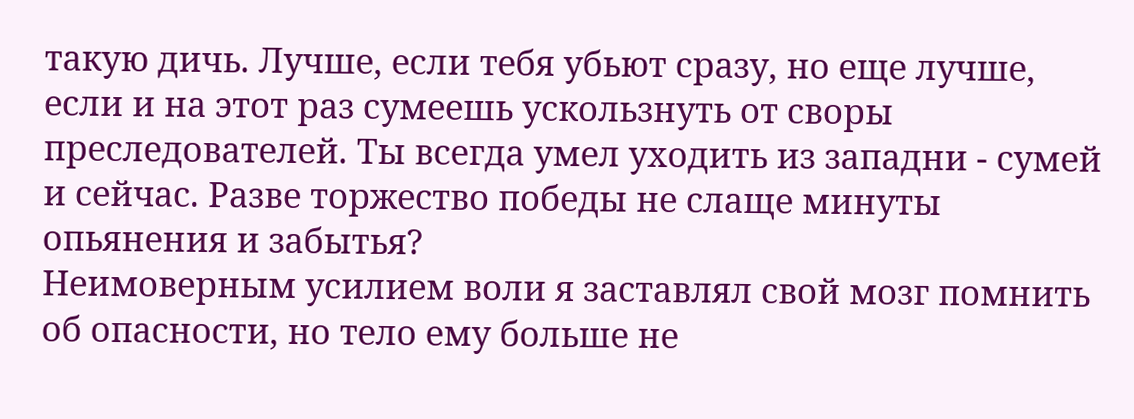такую дичь. Лучше, если тебя убьют сразу, но еще лучше, если и на этот раз сумеешь ускользнуть от своры преследователей. Ты всегда умел уходить из западни - сумей и сейчас. Разве торжество победы не слаще минуты опьянения и забытья?
Неимоверным усилием воли я заставлял свой мозг помнить об опасности, но тело ему больше не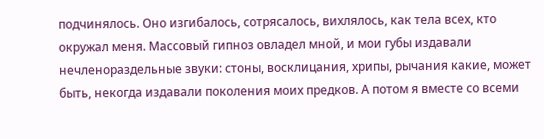подчинялось. Оно изгибалось, сотрясалось, вихлялось, как тела всех, кто окружал меня. Массовый гипноз овладел мной, и мои губы издавали нечленораздельные звуки: стоны, восклицания, хрипы, рычания какие, может быть, некогда издавали поколения моих предков. А потом я вместе со всеми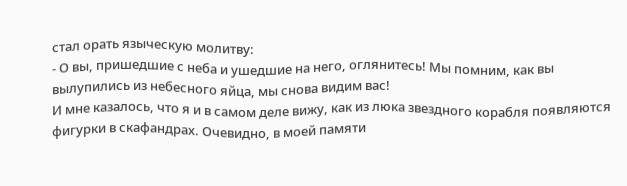стал орать языческую молитву:
- О вы, пришедшие с неба и ушедшие на него, оглянитесь! Мы помним, как вы вылупились из небесного яйца, мы снова видим вас!
И мне казалось, что я и в самом деле вижу, как из люка звездного корабля появляются фигурки в скафандрах. Очевидно, в моей памяти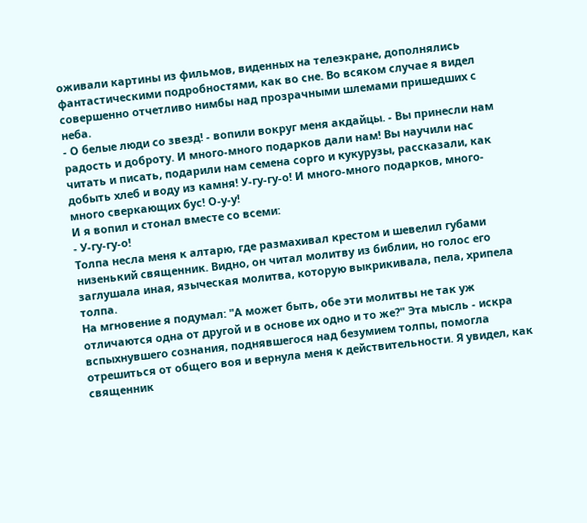оживали картины из фильмов, виденных на телеэкране, дополнялись фантастическими подробностями, как во сне. Во всяком случае я видел совершенно отчетливо нимбы над прозрачными шлемами пришедших с неба.
- О белые люди со звезд! - вопили вокруг меня акдайцы. - Вы принесли нам радость и доброту. И много-много подарков дали нам! Вы научили нас читать и писать, подарили нам семена сорго и кукурузы, рассказали, как добыть хлеб и воду из камня! У-гу-гу-о! И много-много подарков, много-много сверкающих бус! О-у-у!
И я вопил и стонал вместе со всеми:
- У-гу-гу-о!
Толпа несла меня к алтарю, где размахивал крестом и шевелил губами низенький священник. Видно, он читал молитву из библии, но голос его заглушала иная, языческая молитва, которую выкрикивала, пела, хрипела толпа.
На мгновение я подумал: "А может быть, обе эти молитвы не так уж отличаются одна от другой и в основе их одно и то же?" Эта мысль - искра вспыхнувшего сознания, поднявшегося над безумием толпы, помогла отрешиться от общего воя и вернула меня к действительности. Я увидел, как священник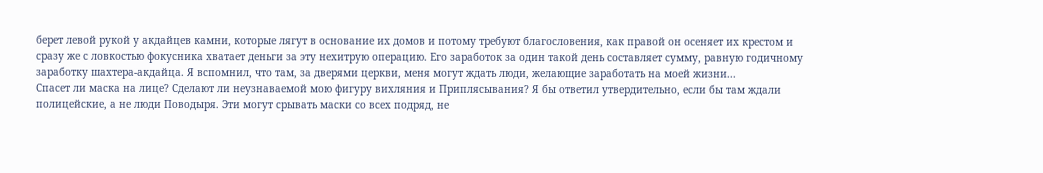берет левой рукой у акдайцев камни, которые лягут в основание их домов и потому требуют благословения, как правой он осеняет их крестом и сразу же с ловкостью фокусника хватает деньги за эту нехитрую операцию. Его заработок за один такой день составляет сумму, равную годичному заработку шахтера-акдайца. Я вспомнил, что там, за дверями церкви, меня могут ждать люди, желающие заработать на моей жизни...
Спасет ли маска на лице? Сделают ли неузнаваемой мою фигуру вихляния и Приплясывания? Я бы ответил утвердительно, если бы там ждали полицейские, а не люди Поводыря. Эти могут срывать маски со всех подряд, не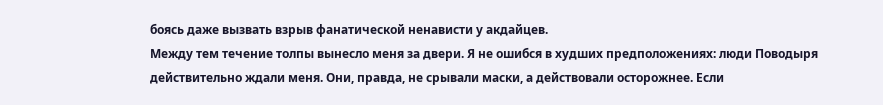боясь даже вызвать взрыв фанатической ненависти у акдайцев.
Между тем течение толпы вынесло меня за двери. Я не ошибся в худших предположениях: люди Поводыря действительно ждали меня. Они, правда, не срывали маски, а действовали осторожнее. Если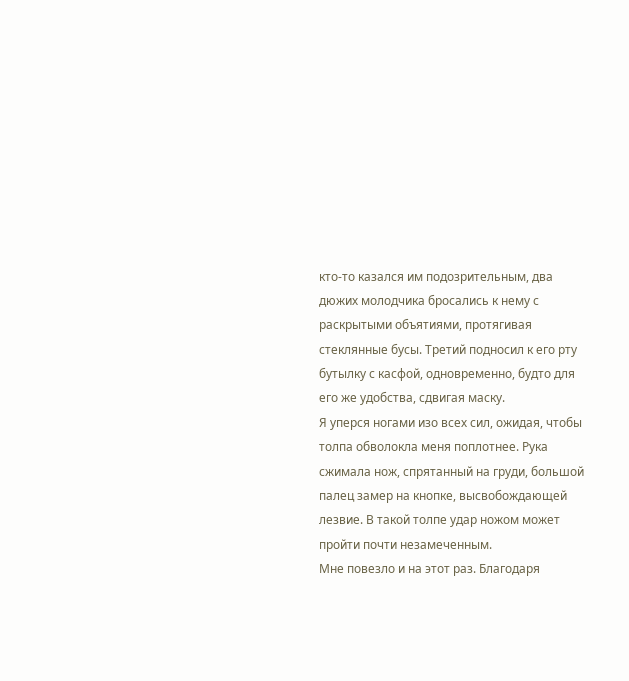кто-то казался им подозрительным, два дюжих молодчика бросались к нему с раскрытыми объятиями, протягивая стеклянные бусы. Третий подносил к его рту бутылку с касфой, одновременно, будто для его же удобства, сдвигая маску.
Я уперся ногами изо всех сил, ожидая, чтобы толпа обволокла меня поплотнее. Рука сжимала нож, спрятанный на груди, большой палец замер на кнопке, высвобождающей лезвие. В такой толпе удар ножом может пройти почти незамеченным.
Мне повезло и на этот раз. Благодаря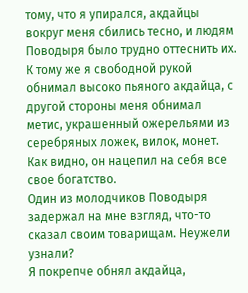тому, что я упирался, акдайцы вокруг меня сбились тесно, и людям Поводыря было трудно оттеснить их. К тому же я свободной рукой обнимал высоко пьяного акдайца, с другой стороны меня обнимал метис, украшенный ожерельями из серебряных ложек, вилок, монет. Как видно, он нацепил на себя все свое богатство.
Один из молодчиков Поводыря задержал на мне взгляд, что-то сказал своим товарищам. Неужели узнали?
Я покрепче обнял акдайца,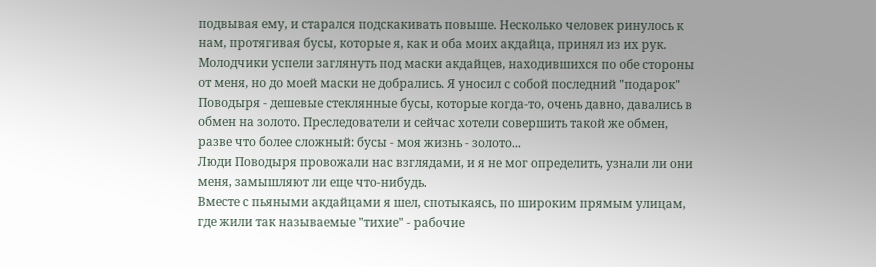подвывая ему, и старался подскакивать повыше. Несколько человек ринулось к нам, протягивая бусы, которые я, как и оба моих акдайца, принял из их рук. Молодчики успели заглянуть под маски акдайцев, находившихся по обе стороны от меня, но до моей маски не добрались. Я уносил с собой последний "подарок" Поводыря - дешевые стеклянные бусы, которые когда-то, очень давно, давались в обмен на золото. Преследователи и сейчас хотели совершить такой же обмен, разве что более сложный: бусы - моя жизнь - золото...
Люди Поводыря провожали нас взглядами, и я не мог определить, узнали ли они меня, замышляют ли еще что-нибудь.
Вместе с пьяными акдайцами я шел, спотыкаясь, по широким прямым улицам, где жили так называемые "тихие" - рабочие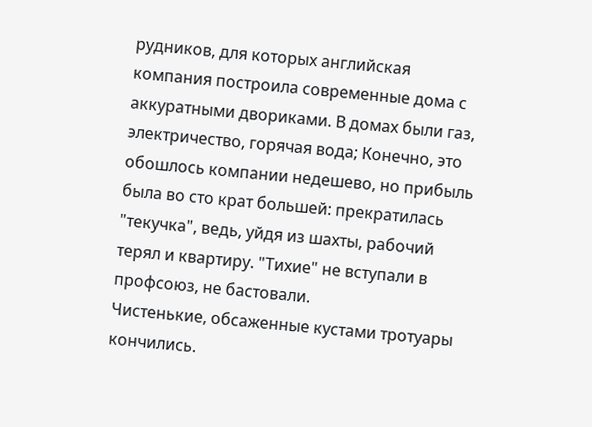рудников, для которых английская компания построила современные дома с аккуратными двориками. В домах были газ, электричество, горячая вода; Конечно, это обошлось компании недешево, но прибыль была во сто крат большей: прекратилась "текучка", ведь, уйдя из шахты, рабочий терял и квартиру. "Тихие" не вступали в профсоюз, не бастовали.
Чистенькие, обсаженные кустами тротуары кончились.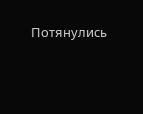Потянулись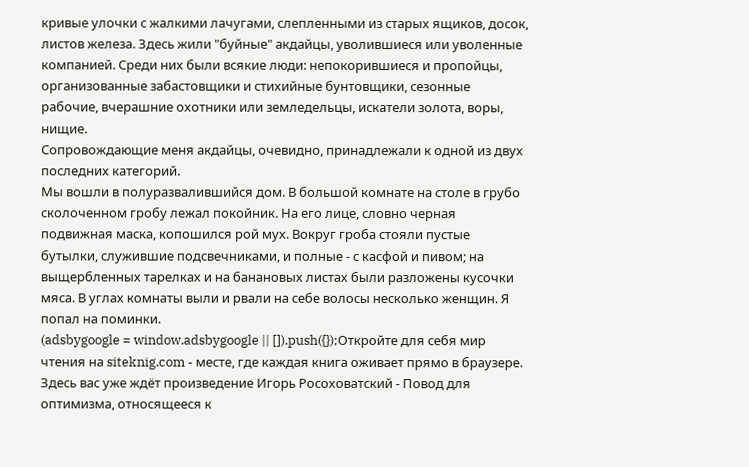кривые улочки с жалкими лачугами, слепленными из старых ящиков, досок, листов железа. Здесь жили "буйные" акдайцы, уволившиеся или уволенные компанией. Среди них были всякие люди: непокорившиеся и пропойцы, организованные забастовщики и стихийные бунтовщики, сезонные рабочие, вчерашние охотники или земледельцы, искатели золота, воры, нищие.
Сопровождающие меня акдайцы, очевидно, принадлежали к одной из двух последних категорий.
Мы вошли в полуразвалившийся дом. В большой комнате на столе в грубо сколоченном гробу лежал покойник. На его лице, словно черная подвижная маска, копошился рой мух. Вокруг гроба стояли пустые бутылки, служившие подсвечниками, и полные - с касфой и пивом; на выщербленных тарелках и на банановых листах были разложены кусочки мяса. В углах комнаты выли и рвали на себе волосы несколько женщин. Я попал на поминки.
(adsbygoogle = window.adsbygoogle || []).push({});Откройте для себя мир чтения на siteknig.com - месте, где каждая книга оживает прямо в браузере. Здесь вас уже ждёт произведение Игорь Росоховатский - Повод для оптимизма, относящееся к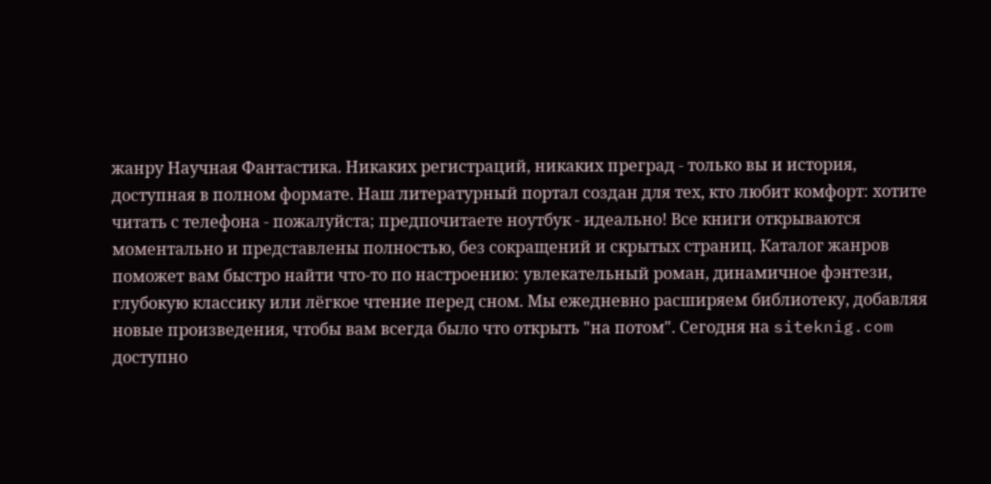жанру Научная Фантастика. Никаких регистраций, никаких преград - только вы и история, доступная в полном формате. Наш литературный портал создан для тех, кто любит комфорт: хотите читать с телефона - пожалуйста; предпочитаете ноутбук - идеально! Все книги открываются моментально и представлены полностью, без сокращений и скрытых страниц. Каталог жанров поможет вам быстро найти что-то по настроению: увлекательный роман, динамичное фэнтези, глубокую классику или лёгкое чтение перед сном. Мы ежедневно расширяем библиотеку, добавляя новые произведения, чтобы вам всегда было что открыть "на потом". Сегодня на siteknig.com доступно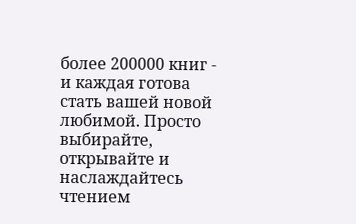более 200000 книг - и каждая готова стать вашей новой любимой. Просто выбирайте, открывайте и наслаждайтесь чтением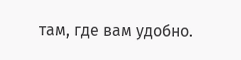там, где вам удобно.